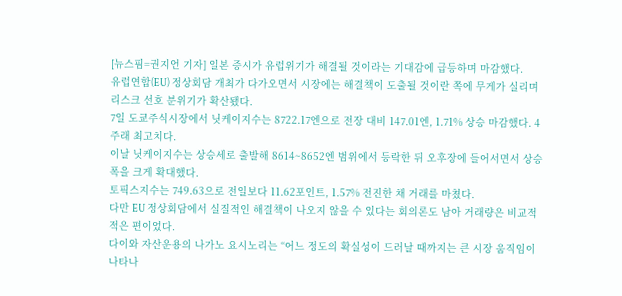[뉴스핌=권지언 기자] 일본 증시가 유럽위기가 해결될 것이라는 기대감에 급등하며 마감했다.
유럽연합(EU) 정상회담 개최가 다가오면서 시장에는 해결책이 도출될 것이란 쪽에 무게가 실리며 리스크 선호 분위기가 확산됐다.
7일 도쿄주식시장에서 닛케이지수는 8722.17엔으로 전장 대비 147.01엔, 1.71% 상승 마감했다. 4주래 최고치다.
이날 닛케이지수는 상승세로 출발해 8614~8652엔 범위에서 등락한 뒤 오후장에 들어서면서 상승폭을 크게 확대했다.
토픽스지수는 749.63으로 전일보다 11.62포인트, 1.57% 전진한 채 거래를 마쳤다.
다만 EU 정상회담에서 실질적인 해결책이 나오지 않을 수 있다는 회의론도 남아 거래량은 비교적 적은 편이었다.
다이와 자산운용의 나가노 요시노리는 “어느 정도의 확실성이 드러날 때까지는 큰 시장 움직임이 나타나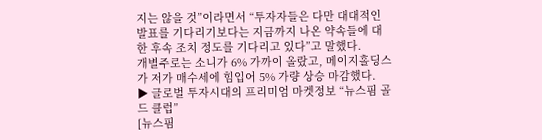지는 않을 것”이라면서 “투자자들은 다만 대대적인 발표를 기다리기보다는 지금까지 나온 약속들에 대한 후속 조치 정도를 기다리고 있다”고 말했다.
개별주로는 소니가 6% 가까이 올랐고, 메이지홀딩스가 저가 매수세에 힘입어 5% 가량 상승 마감했다.
▶ 글로벌 투자시대의 프리미엄 마켓정보 “뉴스핌 골드 클럽”
[뉴스핌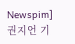Newspim] 권지언 기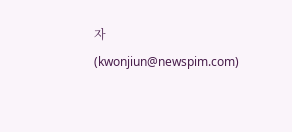자 (kwonjiun@newspim.com)